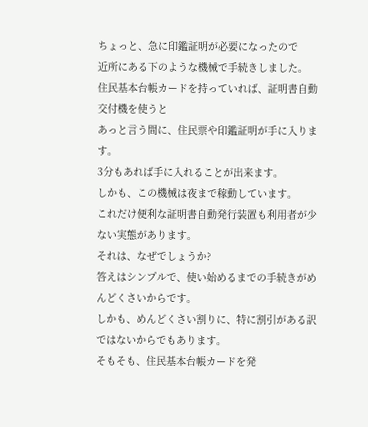ちょっと、急に印鑑証明が必要になったので
近所にある下のような機械で手続きしました。
住民基本台帳カードを持っていれば、証明書自動交付機を使うと
あっと言う間に、住民票や印鑑証明が手に入ります。
3分もあれば手に入れることが出来ます。
しかも、この機械は夜まで稼動しています。
これだけ便利な証明書自動発行装置も利用者が少ない実態があります。
それは、なぜでしょうか?
答えはシンプルで、使い始めるまでの手続きがめんどくさいからです。
しかも、めんどくさい割りに、特に割引がある訳ではないからでもあります。
そもそも、住民基本台帳カードを発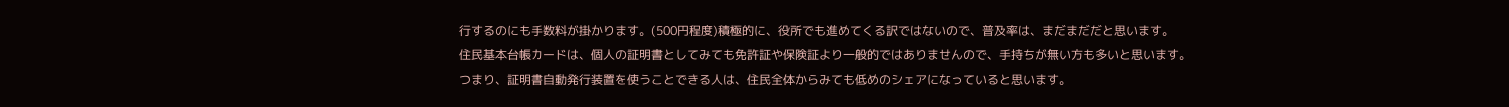行するのにも手数料が掛かります。(500円程度)積極的に、役所でも進めてくる訳ではないので、普及率は、まだまだだと思います。
住民基本台帳カードは、個人の証明書としてみても免許証や保険証より一般的ではありませんので、手持ちが無い方も多いと思います。
つまり、証明書自動発行装置を使うことできる人は、住民全体からみても低めのシェアになっていると思います。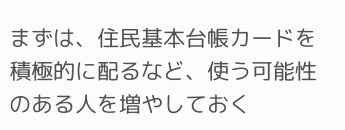まずは、住民基本台帳カードを積極的に配るなど、使う可能性のある人を増やしておく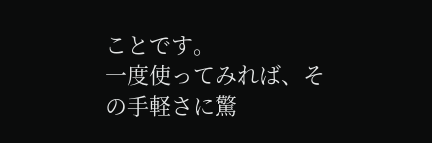ことです。
一度使ってみれば、その手軽さに驚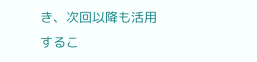き、次回以降も活用するこ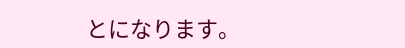とになります。